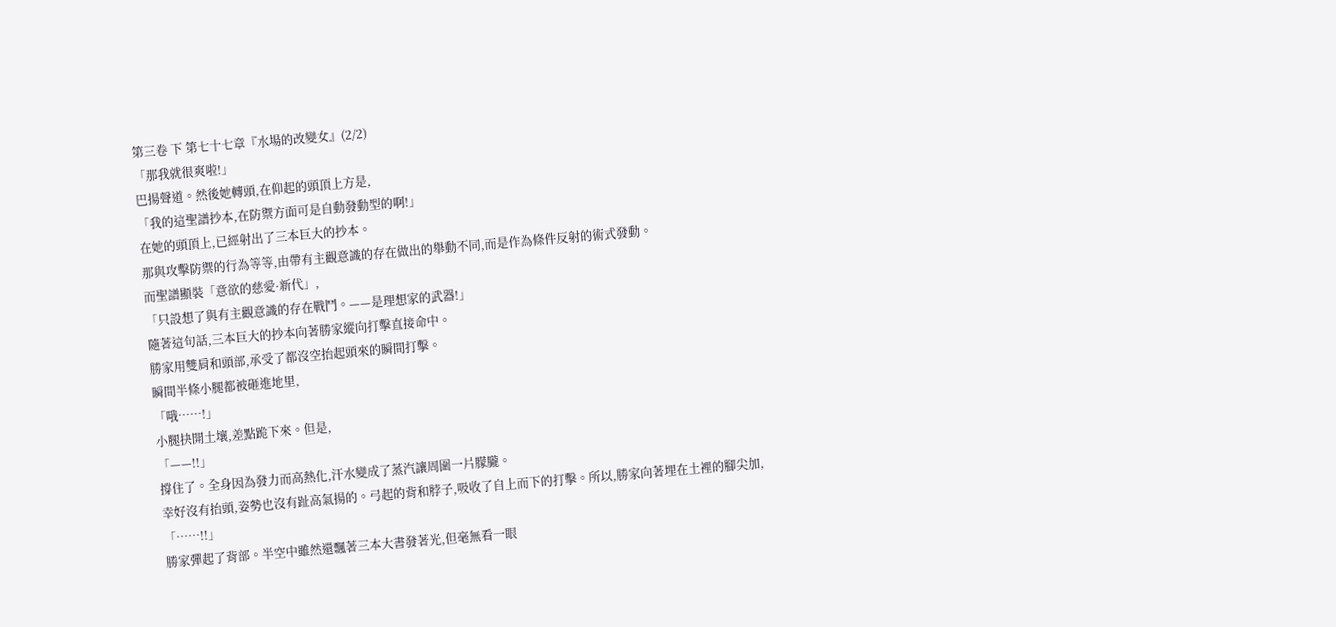第三卷 下 第七十七章『水場的改變女』(2/2)
「那我就很爽啦!」
巴揚聲道。然後她轉頭,在仰起的頭頂上方是,
「我的這聖譜抄本,在防禦方面可是自動發動型的啊!」
在她的頭頂上,已經射出了三本巨大的抄本。
那與攻擊防禦的行為等等,由帶有主觀意識的存在做出的舉動不同,而是作為條件反射的術式發動。
而聖譜顯裝「意欲的慈愛·新代」,
「只設想了與有主觀意識的存在戰鬥。——是理想家的武器!」
隨著這句話,三本巨大的抄本向著勝家縱向打擊直接命中。
勝家用雙肩和頭部,承受了都沒空抬起頭來的瞬間打擊。
瞬間半條小腿都被砸進地里,
「哦……!」
小腿抉開土壤,差點跪下來。但是,
「——!!」
撐住了。全身因為發力而高熱化,汗水變成了蒸汽讓周圍一片朦朧。
幸好沒有抬頭,姿勢也沒有趾高氣揚的。弓起的背和脖子,吸收了自上而下的打擊。所以,勝家向著埋在土裡的腳尖加,
「……!!」
勝家彈起了背部。半空中雖然還飄著三本大書發著光,但毫無看一眼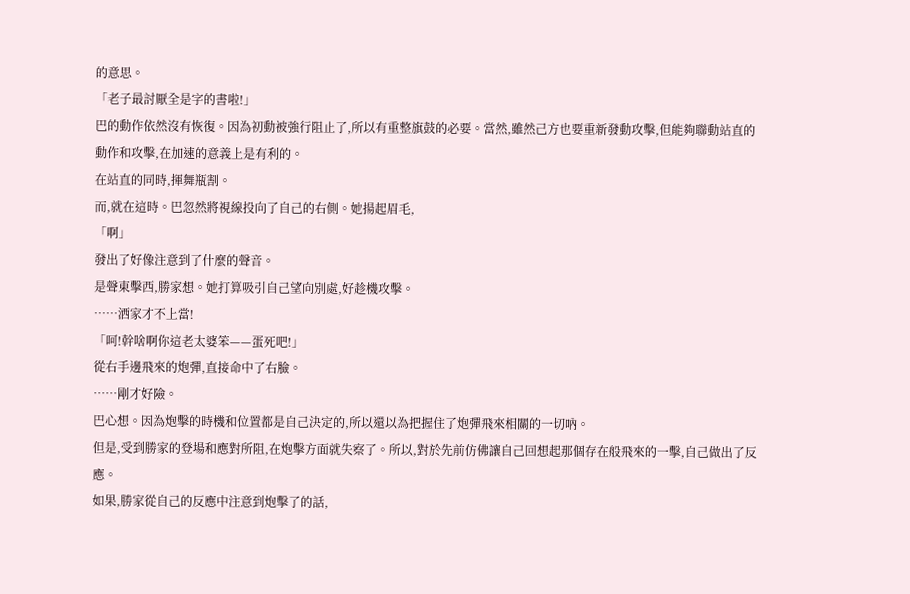的意思。
「老子最討厭全是字的書啦!」
巴的動作依然沒有恢復。因為初動被強行阻止了,所以有重整旗鼓的必要。當然,雖然己方也要重新發動攻擊,但能夠聯動站直的動作和攻擊,在加速的意義上是有利的。
在站直的同時,揮舞瓶割。
而,就在這時。巴忽然將視線投向了自己的右側。她揚起眉毛,
「啊」
發出了好像注意到了什麼的聲音。
是聲東擊西,勝家想。她打算吸引自己望向別處,好趁機攻擊。
……洒家才不上當!
「呵!幹啥啊你這老太婆笨——蛋死吧!」
從右手邊飛來的炮彈,直接命中了右臉。
……剛才好險。
巴心想。因為炮擊的時機和位置都是自己決定的,所以還以為把握住了炮彈飛來相關的一切吶。
但是,受到勝家的登場和應對所阻,在炮擊方面就失察了。所以,對於先前仿佛讓自己回想起那個存在般飛來的一擊,自己做出了反應。
如果,勝家從自己的反應中注意到炮擊了的話,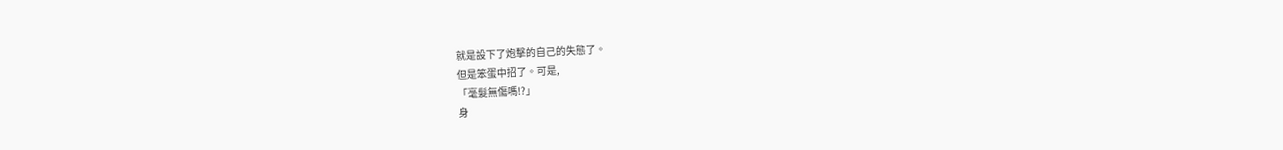就是設下了炮擊的自己的失態了。
但是笨蛋中招了。可是,
「毫髮無傷嗎!?」
身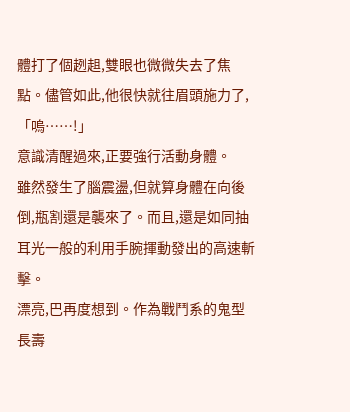體打了個趔趄,雙眼也微微失去了焦點。儘管如此,他很快就往眉頭施力了,
「嗚……!」
意識清醒過來,正要強行活動身體。
雖然發生了腦震盪,但就算身體在向後倒,瓶割還是襲來了。而且,還是如同抽耳光一般的利用手腕揮動發出的高速斬擊。
漂亮,巴再度想到。作為戰鬥系的鬼型長壽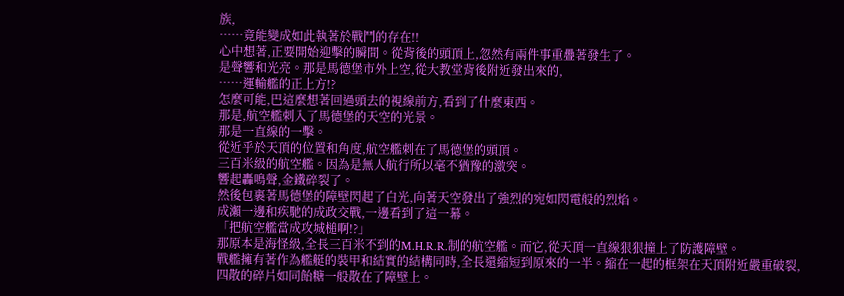族,
……竟能變成如此執著於戰鬥的存在!!
心中想著,正要開始迎擊的瞬間。從背後的頭頂上,忽然有兩件事重疊著發生了。
是聲響和光亮。那是馬德堡市外上空,從大教堂背後附近發出來的,
……運輸艦的正上方!?
怎麼可能,巴這麼想著回過頭去的視線前方,看到了什麼東西。
那是,航空艦刺入了馬德堡的天空的光景。
那是一直線的一擊。
從近乎於天頂的位置和角度,航空艦刺在了馬德堡的頭頂。
三百米級的航空艦。因為是無人航行所以毫不猶豫的激突。
響起轟鳴聲,金鐵碎裂了。
然後包裹著馬德堡的障壁閃起了白光,向著天空發出了強烈的宛如閃電般的烈焰。
成瀨一邊和疾馳的成政交戰,一邊看到了這一幕。
「把航空艦當成攻城槌啊!?」
那原本是海怪級,全長三百米不到的M.H.R.R.制的航空艦。而它,從天頂一直線狠狠撞上了防護障壁。
戰艦擁有著作為艦艇的裝甲和結實的結構同時,全長還縮短到原來的一半。縮在一起的框架在天頂附近嚴重破裂,四散的碎片如同飴糖一般散在了障壁上。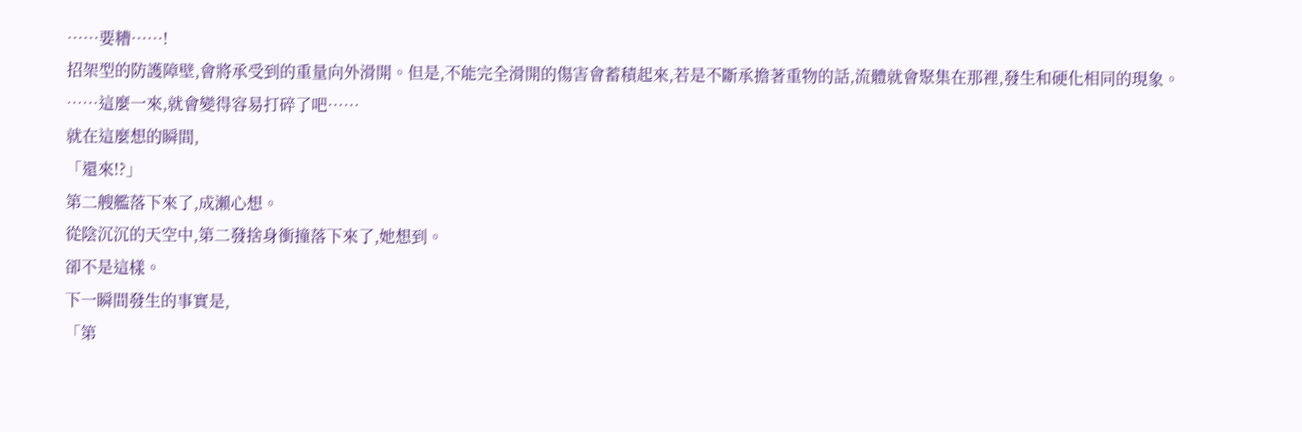……要糟……!
招架型的防護障壁,會將承受到的重量向外滑開。但是,不能完全滑開的傷害會蓄積起來,若是不斷承擔著重物的話,流體就會聚集在那裡,發生和硬化相同的現象。
……這麼一來,就會變得容易打碎了吧……
就在這麼想的瞬間,
「還來!?」
第二艘艦落下來了,成瀨心想。
從陰沉沉的天空中,第二發捨身衝撞落下來了,她想到。
卻不是這樣。
下一瞬間發生的事實是,
「第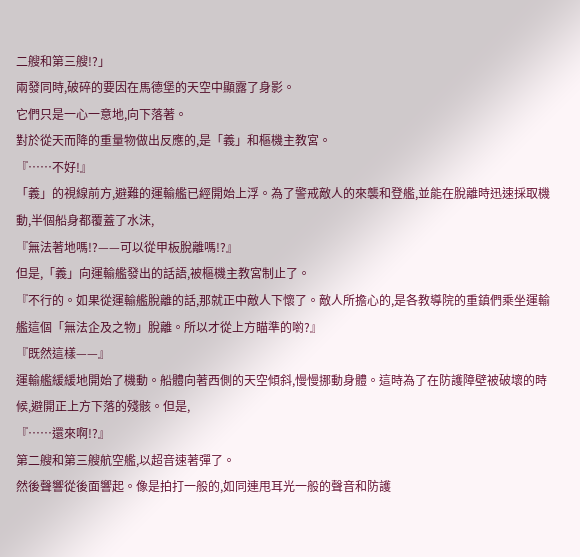二艘和第三艘!?」
兩發同時,破碎的要因在馬德堡的天空中顯露了身影。
它們只是一心一意地,向下落著。
對於從天而降的重量物做出反應的,是「義」和樞機主教宮。
『……不好!』
「義」的視線前方,避難的運輸艦已經開始上浮。為了警戒敵人的來襲和登艦,並能在脫離時迅速採取機動,半個船身都覆蓋了水沫,
『無法著地嗎!?——可以從甲板脫離嗎!?』
但是,「義」向運輸艦發出的話語,被樞機主教宮制止了。
『不行的。如果從運輸艦脫離的話,那就正中敵人下懷了。敵人所擔心的,是各教導院的重鎮們乘坐運輸艦這個「無法企及之物」脫離。所以才從上方瞄準的喲?』
『既然這樣——』
運輸艦緩緩地開始了機動。船體向著西側的天空傾斜,慢慢挪動身體。這時為了在防護障壁被破壞的時候,避開正上方下落的殘骸。但是,
『……還來啊!?』
第二艘和第三艘航空艦,以超音速著彈了。
然後聲響從後面響起。像是拍打一般的,如同連甩耳光一般的聲音和防護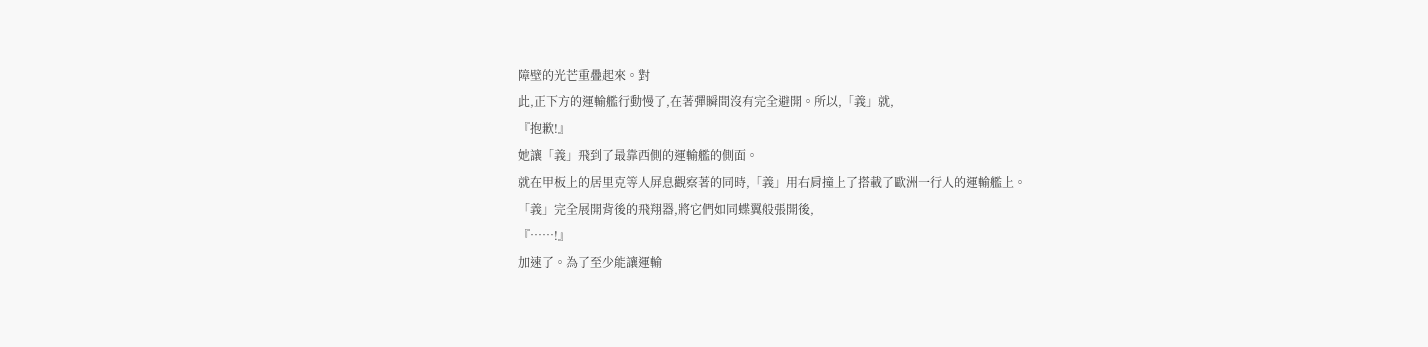障壁的光芒重疊起來。對
此,正下方的運輸艦行動慢了,在著彈瞬間沒有完全避開。所以,「義」就,
『抱歉!』
她讓「義」飛到了最靠西側的運輸艦的側面。
就在甲板上的居里克等人屏息觀察著的同時,「義」用右肩撞上了搭載了歐洲一行人的運輸艦上。
「義」完全展開背後的飛翔器,將它們如同蝶翼般張開後,
『……!』
加速了。為了至少能讓運輸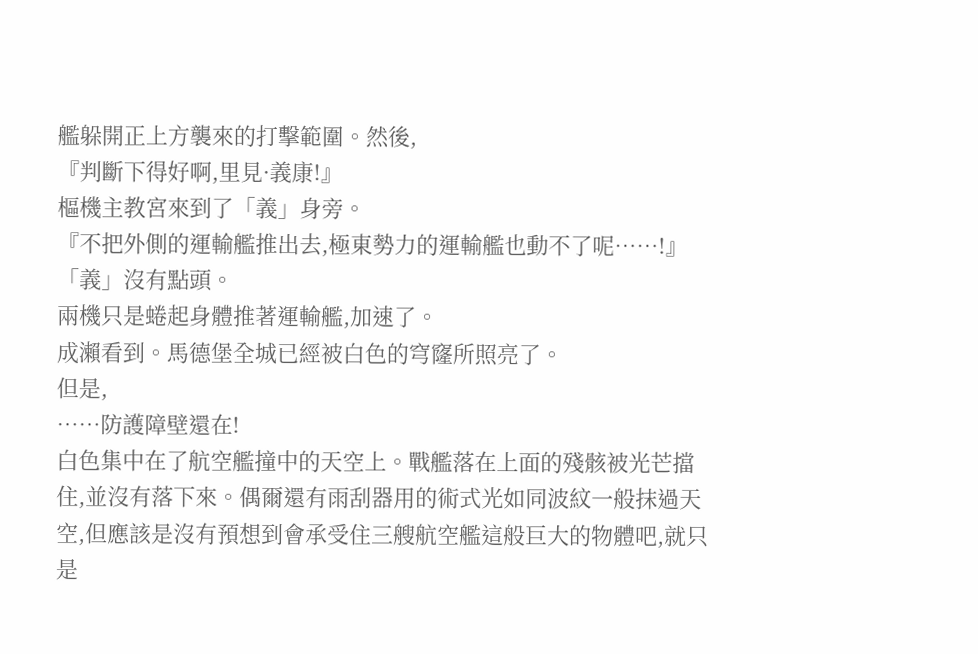艦躲開正上方襲來的打擊範圍。然後,
『判斷下得好啊,里見·義康!』
樞機主教宮來到了「義」身旁。
『不把外側的運輸艦推出去,極東勢力的運輸艦也動不了呢……!』
「義」沒有點頭。
兩機只是蜷起身體推著運輸艦,加速了。
成瀨看到。馬德堡全城已經被白色的穹窿所照亮了。
但是,
……防護障壁還在!
白色集中在了航空艦撞中的天空上。戰艦落在上面的殘骸被光芒擋住,並沒有落下來。偶爾還有雨刮器用的術式光如同波紋一般抹過天空,但應該是沒有預想到會承受住三艘航空艦這般巨大的物體吧,就只是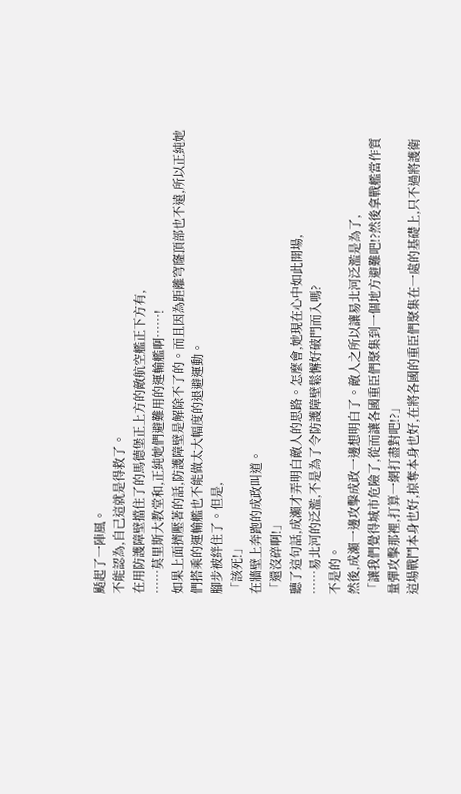颳起了一陣風。
不能認為,自己這就是得救了。
在用防護障壁擋住了的馬德堡正上方的敵航空艦正下方有,
……莫里斯大教堂和,正純她們避難用的運輸艦啊……!
如果上面擠壓著的話,防護障壁是解除不了的。而且因為距離穹窿頂部也不遠,所以正純她們搭乘的運輸艦也不能做太大幅度的退避運動。
腳步被絆住了。但是,
「該死!」
在牆壁上奔跑的成政叫道。
「還沒碎啊!」
聽了這句話,成瀨才弄明白敵人的思路。怎麼會,她現在心中如此開場,
……易北河的泛濫,不是為了令防護障壁鬆懈好破門而入嗎?
不是的。
然後,成瀨一邊攻擊成政一邊想明白了。敵人之所以讓易北河泛濫是為了,
「讓我們覺得城市危險了,從而讓各國重臣們聚集到一個地方避難吧!?然後拿戰艦當作質量彈攻擊那裡,打算一網打盡對吧!?」
這場戰鬥本身也好,掠奪本身也好,在將各國的重臣們聚集在一處的基礎上,只不過將護衛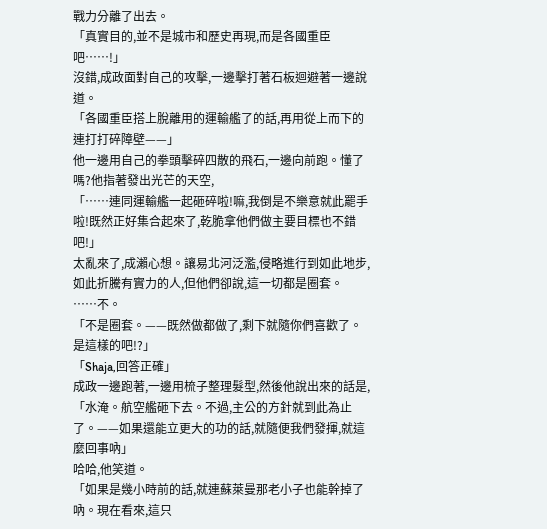戰力分離了出去。
「真實目的,並不是城市和歷史再現,而是各國重臣吧……!」
沒錯,成政面對自己的攻擊,一邊擊打著石板迴避著一邊說道。
「各國重臣搭上脫離用的運輸艦了的話,再用從上而下的連打打碎障壁——」
他一邊用自己的拳頭擊碎四散的飛石,一邊向前跑。懂了嗎?他指著發出光芒的天空,
「……連同運輸艦一起砸碎啦!嘛,我倒是不樂意就此罷手啦!既然正好集合起來了,乾脆拿他們做主要目標也不錯吧!」
太亂來了,成瀨心想。讓易北河泛濫,侵略進行到如此地步,如此折騰有實力的人,但他們卻說,這一切都是圈套。
……不。
「不是圈套。——既然做都做了,剩下就隨你們喜歡了。是這樣的吧!?」
「Shaja,回答正確」
成政一邊跑著,一邊用梳子整理髮型,然後他說出來的話是,
「水淹。航空艦砸下去。不過,主公的方針就到此為止了。——如果還能立更大的功的話,就隨便我們發揮,就這麼回事吶」
哈哈,他笑道。
「如果是幾小時前的話,就連蘇萊曼那老小子也能幹掉了吶。現在看來,這只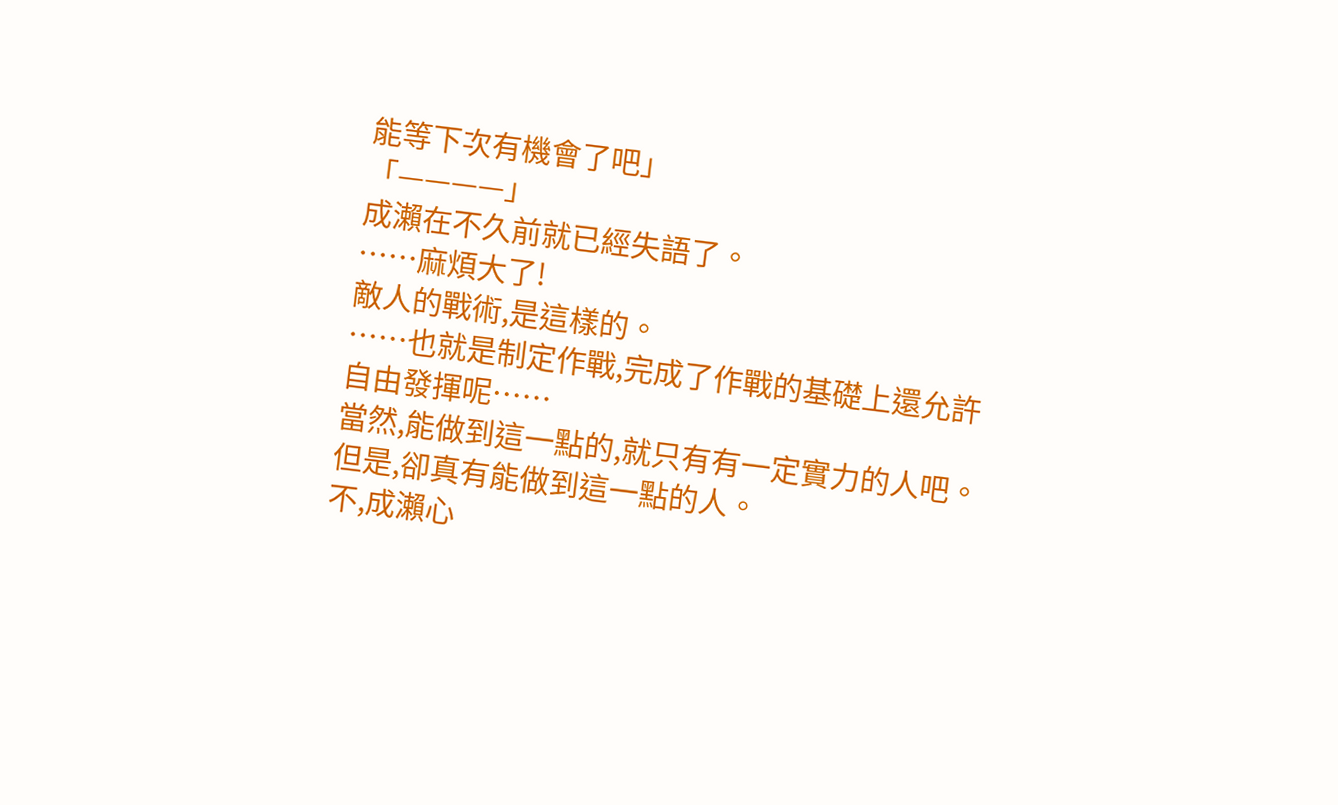能等下次有機會了吧」
「————」
成瀨在不久前就已經失語了。
……麻煩大了!
敵人的戰術,是這樣的。
……也就是制定作戰,完成了作戰的基礎上還允許自由發揮呢……
當然,能做到這一點的,就只有有一定實力的人吧。
但是,卻真有能做到這一點的人。
不,成瀨心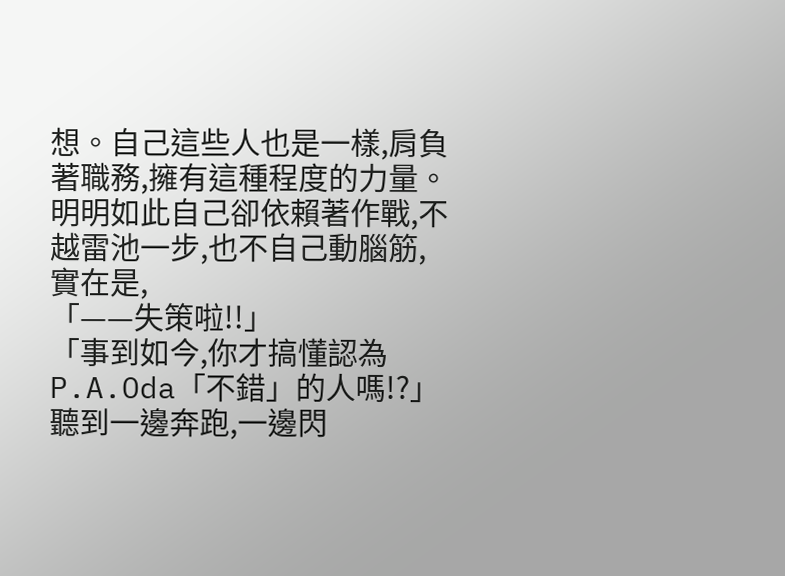想。自己這些人也是一樣,肩負著職務,擁有這種程度的力量。
明明如此自己卻依賴著作戰,不越雷池一步,也不自己動腦筋,實在是,
「——失策啦!!」
「事到如今,你才搞懂認為P.A.Oda「不錯」的人嗎!?」
聽到一邊奔跑,一邊閃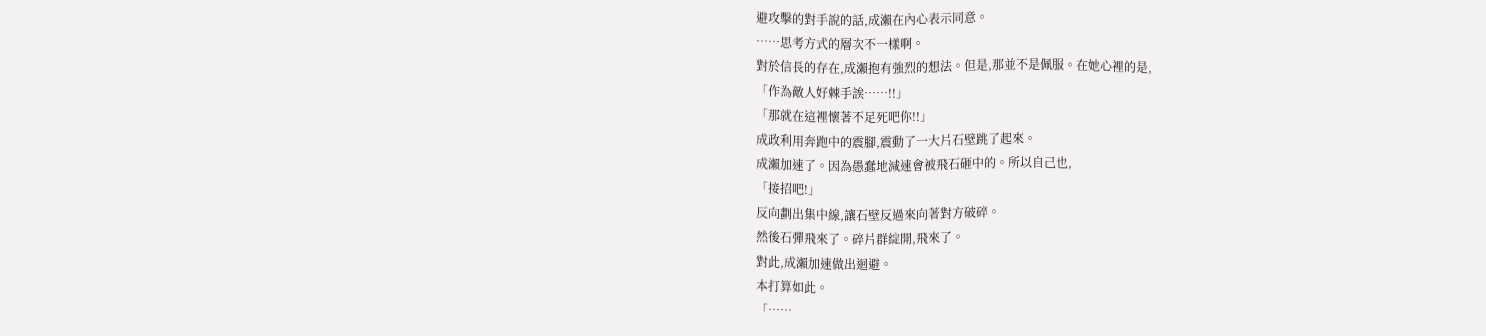避攻擊的對手說的話,成瀨在內心表示同意。
……思考方式的層次不一樣啊。
對於信長的存在,成瀨抱有強烈的想法。但是,那並不是佩服。在她心裡的是,
「作為敵人好棘手誒……!!」
「那就在這裡懷著不足死吧你!!」
成政利用奔跑中的震腳,震動了一大片石壁跳了起來。
成瀨加速了。因為愚蠢地減速會被飛石砸中的。所以自己也,
「接招吧!」
反向劃出集中線,讓石壁反過來向著對方破碎。
然後石彈飛來了。碎片群綻開,飛來了。
對此,成瀨加速做出迴避。
本打算如此。
「……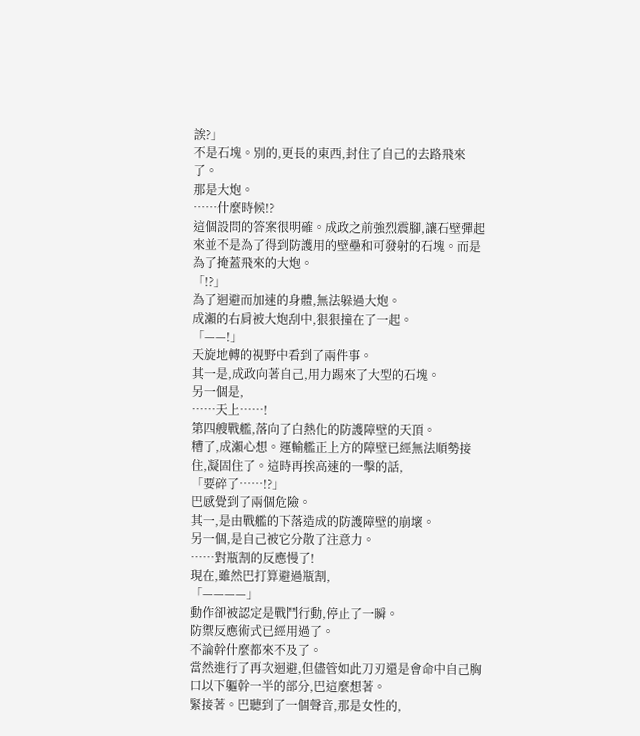誒?」
不是石塊。別的,更長的東西,封住了自己的去路飛來了。
那是大炮。
……什麼時候!?
這個設問的答案很明確。成政之前強烈震腳,讓石壁彈起來並不是為了得到防護用的壁壘和可發射的石塊。而是為了掩蓋飛來的大炮。
「!?」
為了迴避而加速的身體,無法躲過大炮。
成瀨的右肩被大炮刮中,狠狠撞在了一起。
「——!」
天旋地轉的視野中看到了兩件事。
其一是,成政向著自己,用力踢來了大型的石塊。
另一個是,
……天上……!
第四艘戰艦,落向了白熱化的防護障壁的天頂。
糟了,成瀨心想。運輸艦正上方的障壁已經無法順勢接住,凝固住了。這時再挨高速的一擊的話,
「要碎了……!?」
巴感覺到了兩個危險。
其一,是由戰艦的下落造成的防護障壁的崩壞。
另一個,是自己被它分散了注意力。
……對瓶割的反應慢了!
現在,雖然巴打算避過瓶割,
「————」
動作卻被認定是戰鬥行動,停止了一瞬。
防禦反應術式已經用過了。
不論幹什麼都來不及了。
當然進行了再次迴避,但儘管如此刀刃還是會命中自己胸口以下軀幹一半的部分,巴這麼想著。
緊接著。巴聽到了一個聲音,那是女性的,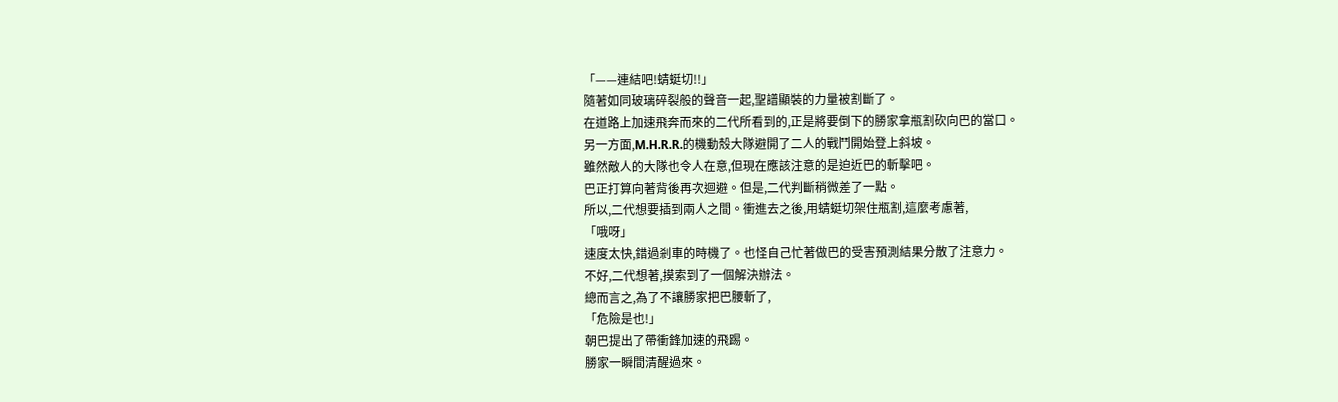「——連結吧!蜻蜓切!!」
隨著如同玻璃碎裂般的聲音一起,聖譜顯裝的力量被割斷了。
在道路上加速飛奔而來的二代所看到的,正是將要倒下的勝家拿瓶割砍向巴的當口。
另一方面,M.H.R.R.的機動殼大隊避開了二人的戰鬥開始登上斜坡。
雖然敵人的大隊也令人在意,但現在應該注意的是迫近巴的斬擊吧。
巴正打算向著背後再次迴避。但是,二代判斷稍微差了一點。
所以,二代想要插到兩人之間。衝進去之後,用蜻蜓切架住瓶割,這麼考慮著,
「哦呀」
速度太快,錯過剎車的時機了。也怪自己忙著做巴的受害預測結果分散了注意力。
不好,二代想著,摸索到了一個解決辦法。
總而言之,為了不讓勝家把巴腰斬了,
「危險是也!」
朝巴提出了帶衝鋒加速的飛踢。
勝家一瞬間清醒過來。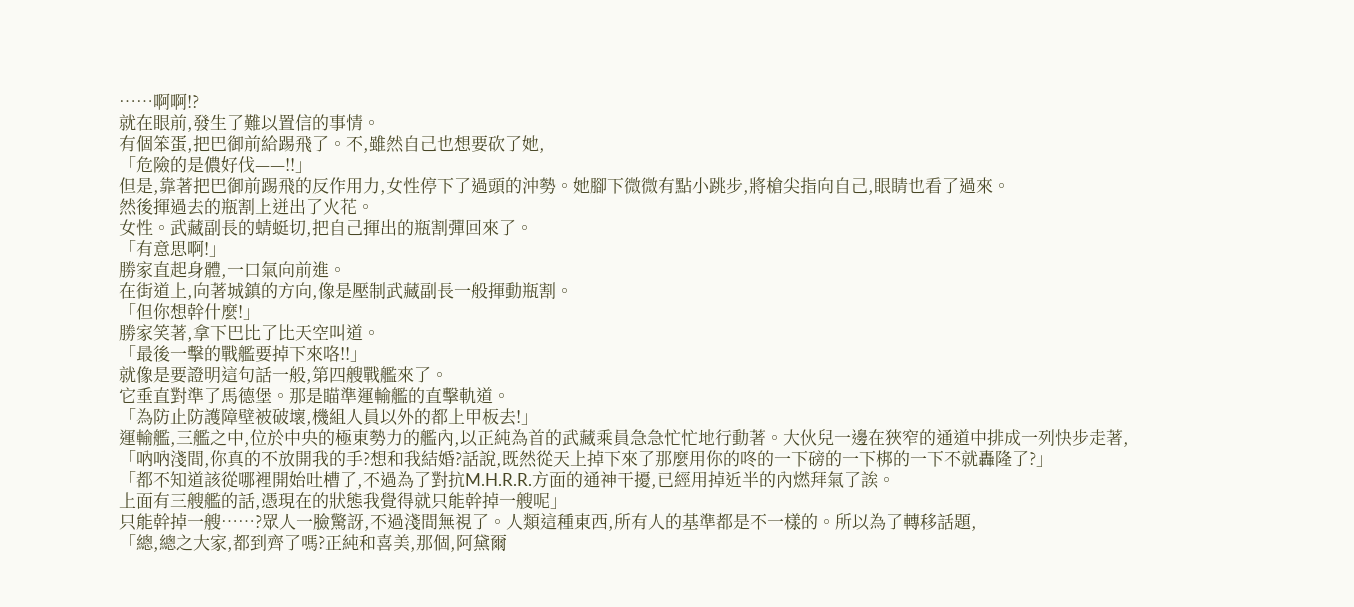……啊啊!?
就在眼前,發生了難以置信的事情。
有個笨蛋,把巴御前給踢飛了。不,雖然自己也想要砍了她,
「危險的是儂好伐——!!」
但是,靠著把巴御前踢飛的反作用力,女性停下了過頭的沖勢。她腳下微微有點小跳步,將槍尖指向自己,眼睛也看了過來。
然後揮過去的瓶割上迸出了火花。
女性。武藏副長的蜻蜓切,把自己揮出的瓶割彈回來了。
「有意思啊!」
勝家直起身體,一口氣向前進。
在街道上,向著城鎮的方向,像是壓制武藏副長一般揮動瓶割。
「但你想幹什麼!」
勝家笑著,拿下巴比了比天空叫道。
「最後一擊的戰艦要掉下來咯!!」
就像是要證明這句話一般,第四艘戰艦來了。
它垂直對準了馬德堡。那是瞄準運輸艦的直擊軌道。
「為防止防護障壁被破壞,機組人員以外的都上甲板去!」
運輸艦,三艦之中,位於中央的極東勢力的艦內,以正純為首的武藏乘員急急忙忙地行動著。大伙兒一邊在狹窄的通道中排成一列快步走著,
「吶吶淺間,你真的不放開我的手?想和我結婚?話說,既然從天上掉下來了那麼用你的咚的一下磅的一下梆的一下不就轟隆了?」
「都不知道該從哪裡開始吐槽了,不過為了對抗M.H.R.R.方面的通神干擾,已經用掉近半的內燃拜氣了誒。
上面有三艘艦的話,憑現在的狀態我覺得就只能幹掉一艘呢」
只能幹掉一艘……?眾人一臉驚訝,不過淺間無視了。人類這種東西,所有人的基準都是不一樣的。所以為了轉移話題,
「總,總之大家,都到齊了嗎?正純和喜美,那個,阿黛爾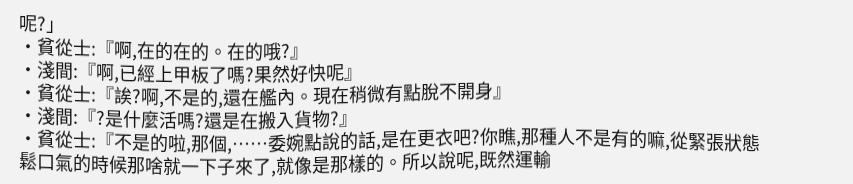呢?」
·貧從士:『啊,在的在的。在的哦?』
·淺間:『啊,已經上甲板了嗎?果然好快呢』
·貧從士:『誒?啊,不是的,還在艦內。現在稍微有點脫不開身』
·淺間:『?是什麼活嗎?還是在搬入貨物?』
·貧從士:『不是的啦,那個,……委婉點說的話,是在更衣吧?你瞧,那種人不是有的嘛,從緊張狀態鬆口氣的時候那啥就一下子來了,就像是那樣的。所以說呢,既然運輸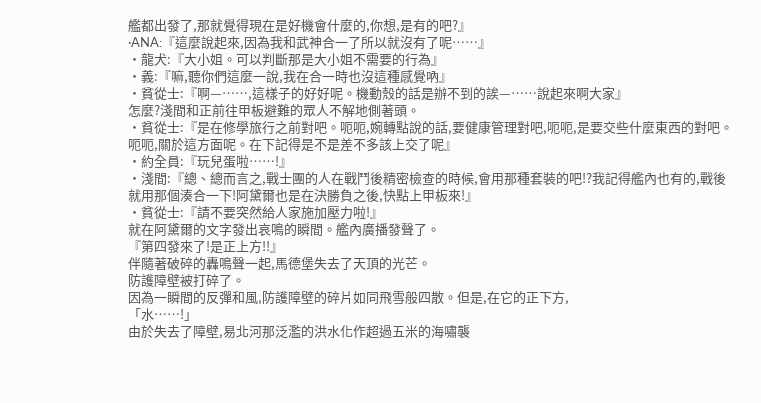艦都出發了,那就覺得現在是好機會什麼的,你想,是有的吧?』
·ANA:『這麼說起來,因為我和武神合一了所以就沒有了呢……』
·龍犬:『大小姐。可以判斷那是大小姐不需要的行為』
·義:『嘛,聽你們這麼一說,我在合一時也沒這種感覺吶』
·貧從士:『啊—……,這樣子的好好呢。機動殼的話是辦不到的誒—……說起來啊大家』
怎麼?淺間和正前往甲板避難的眾人不解地側著頭。
·貧從士:『是在修學旅行之前對吧。呃呃,婉轉點說的話,要健康管理對吧,呃呃,是要交些什麼東西的對吧。呃呃,關於這方面呢。在下記得是不是差不多該上交了呢』
·約全員:『玩兒蛋啦……!』
·淺間:『總、總而言之,戰士團的人在戰鬥後精密檢查的時候,會用那種套裝的吧!?我記得艦內也有的,戰後就用那個湊合一下!阿黛爾也是在決勝負之後,快點上甲板來!』
·貧從士:『請不要突然給人家施加壓力啦!』
就在阿黛爾的文字發出哀鳴的瞬間。艦內廣播發聲了。
『第四發來了!是正上方!!』
伴隨著破碎的轟鳴聲一起,馬德堡失去了天頂的光芒。
防護障壁被打碎了。
因為一瞬間的反彈和風,防護障壁的碎片如同飛雪般四散。但是,在它的正下方,
「水……!」
由於失去了障壁,易北河那泛濫的洪水化作超過五米的海嘯襲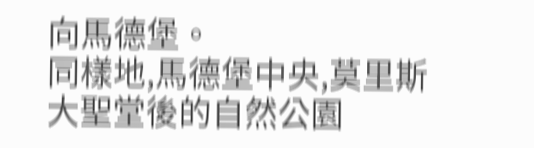向馬德堡。
同樣地,馬德堡中央,莫里斯大聖堂後的自然公園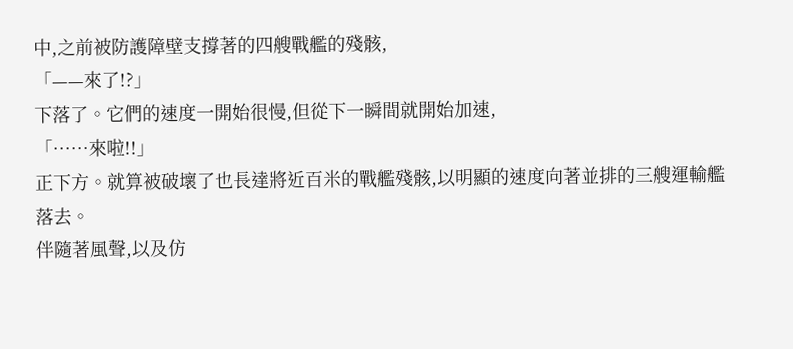中,之前被防護障壁支撐著的四艘戰艦的殘骸,
「——來了!?」
下落了。它們的速度一開始很慢,但從下一瞬間就開始加速,
「……來啦!!」
正下方。就算被破壞了也長達將近百米的戰艦殘骸,以明顯的速度向著並排的三艘運輸艦落去。
伴隨著風聲,以及仿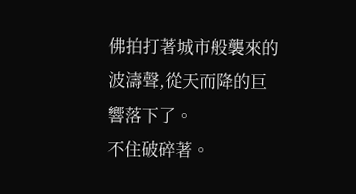佛拍打著城市般襲來的波濤聲,從天而降的巨響落下了。
不住破碎著。